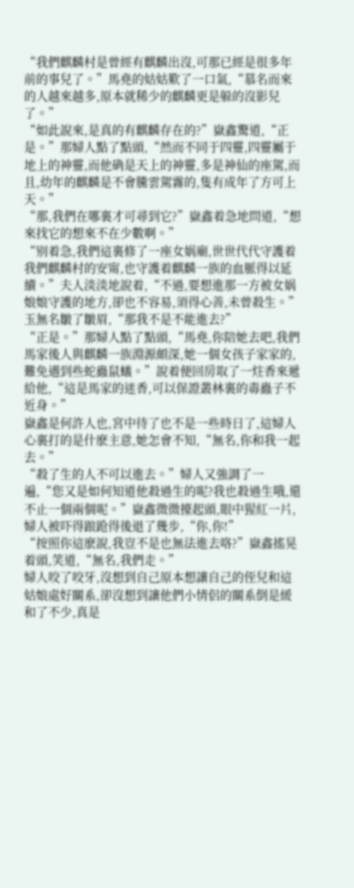“我們麒麟村是曾經有麒麟出沒,可那已經是很多年前的事兒了。”馬堯的姑姑歎了一口氣,“慕名而來的人越來越多,原本就稀少的麒麟更是躲的沒影兒了。”
“如此說來,是真的有麒麟存在的?”嶽鑫驚道,“正是。”那婦人點了點頭,“然而不同于四靈,四靈屬于地上的神靈,而他确是天上的神靈,多是神仙的座駕,而且,幼年的麒麟是不會騰雲駕霧的,隻有成年了方可上天。”
“那,我們在哪裏才可尋到它?”嶽鑫着急地問道,“想來找它的想來不在少數啊。”
“别着急,我們這裏修了一座女娲廟,世世代代守護着我們麒麟村的安甯,也守護着麒麟一族的血脈得以延續。”夫人淡淡地說着,“不過,要想進那一方被女娲娘娘守護的地方,卻也不容易,須得心善,未曾殺生。”
玉無名皺了皺眉,“那我不是不能進去?”
“正是。”那婦人點了點頭,“馬堯,你陪她去吧,我們馬家後人與麒麟一族淵源頗深,她一個女孩子家家的,難免遇到些蛇蟲鼠蟻。”說着便回房取了一炷香來遞給他,“這是馬家的迷香,可以保證叢林裏的毒蟲子不近身。”
嶽鑫是何許人也,宮中待了也不是一些時日了,這婦人心裏打的是什麽主意,她怎會不知,“無名,你和我一起去。”
“殺了生的人不可以進去。”婦人又強調了一遍,“您又是如何知道他殺過生的呢?我也殺過生哦,還不止一個兩個呢。”嶽鑫微微擡起頭,眼中猩紅一片,婦人被吓得踉跄得後退了幾步,“你,你!”
“按照你這麽說,我豈不是也無法進去咯?”嶽鑫搖晃着頭,笑道,“無名,我們走。”
婦人咬了咬牙,沒想到自己原本想讓自己的侄兒和這姑娘處好關系,卻沒想到讓他們小情侶的關系倒是緩和了不少,真是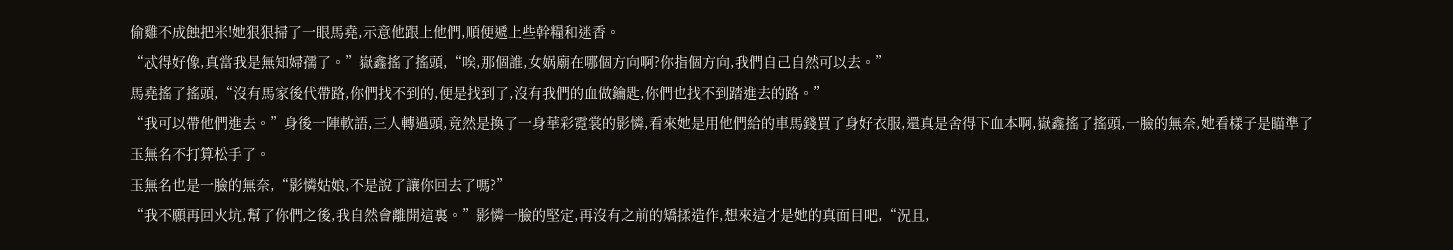偷雞不成蝕把米!她狠狠掃了一眼馬堯,示意他跟上他們,順便遞上些幹糧和迷香。
“忒得好像,真當我是無知婦孺了。”嶽鑫搖了搖頭,“唉,那個誰,女娲廟在哪個方向啊?你指個方向,我們自己自然可以去。”
馬堯搖了搖頭,“沒有馬家後代帶路,你們找不到的,便是找到了,沒有我們的血做鑰匙,你們也找不到踏進去的路。”
“我可以帶他們進去。”身後一陣軟語,三人轉過頭,竟然是換了一身華彩霓裳的影憐,看來她是用他們給的車馬錢買了身好衣服,還真是舍得下血本啊,嶽鑫搖了搖頭,一臉的無奈,她看樣子是瞄準了玉無名不打算松手了。
玉無名也是一臉的無奈,“影憐姑娘,不是說了讓你回去了嗎?”
“我不願再回火坑,幫了你們之後,我自然會離開這裏。”影憐一臉的堅定,再沒有之前的矯揉造作,想來這才是她的真面目吧,“況且,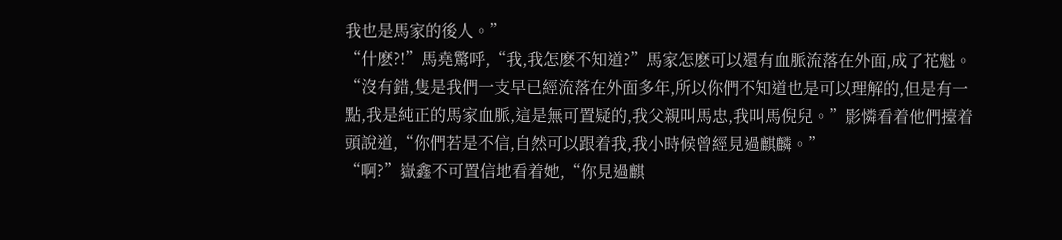我也是馬家的後人。”
“什麽?!”馬堯驚呼,“我,我怎麽不知道?”馬家怎麽可以還有血脈流落在外面,成了花魁。
“沒有錯,隻是我們一支早已經流落在外面多年,所以你們不知道也是可以理解的,但是有一點,我是純正的馬家血脈,這是無可置疑的,我父親叫馬忠,我叫馬倪兒。”影憐看着他們擡着頭說道,“你們若是不信,自然可以跟着我,我小時候曾經見過麒麟。”
“啊?”嶽鑫不可置信地看着她,“你見過麒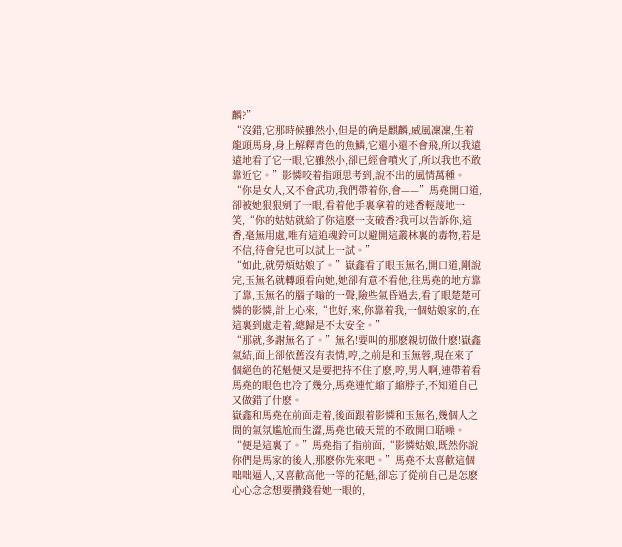麟?”
“沒錯,它那時候雖然小,但是的确是麒麟,威風凜凜,生着龍頭馬身,身上解釋青色的魚鱗,它還小還不會飛,所以我遠遠地看了它一眼,它雖然小,卻已經會噴火了,所以我也不敢靠近它。”影憐咬着指頭思考到,說不出的風情萬種。
“你是女人,又不會武功,我們帶着你,會——”馬堯開口道,卻被她狠狠剜了一眼,看着他手裏拿着的迷香輕蔑地一笑,“你的姑姑就給了你這麽一支破香?我可以告訴你,這香,毫無用處,唯有這追魂鈴可以避開這叢林裏的毒物,若是不信,待會兒也可以試上一試。”
“如此,就勞煩姑娘了。”嶽鑫看了眼玉無名,開口道,剛說完,玉無名就轉頭看向她,她卻有意不看他,往馬堯的地方靠了靠,玉無名的腦子嗡的一聲,險些氣昏過去,看了眼楚楚可憐的影憐,計上心來,“也好,來,你靠着我,一個姑娘家的,在這裏到處走着,總歸是不太安全。”
“那就,多謝無名了。”無名!要叫的那麽親切做什麽!嶽鑫氣結,面上卻依舊沒有表情,哼,之前是和玉無蓉,現在來了個絕色的花魁便又是要把持不住了麽,哼,男人啊,連帶着看馬堯的眼色也冷了幾分,馬堯連忙縮了縮脖子,不知道自己又做錯了什麽。
嶽鑫和馬堯在前面走着,後面跟着影憐和玉無名,幾個人之間的氣氛尴尬而生澀,馬堯也破天荒的不敢開口聒噪。
“便是這裏了。”馬堯指了指前面,“影憐姑娘,既然你說你們是馬家的後人,那麽你先來吧。”馬堯不太喜歡這個咄咄逼人,又喜歡高他一等的花魁,卻忘了從前自己是怎麽心心念念想要攢錢看她一眼的,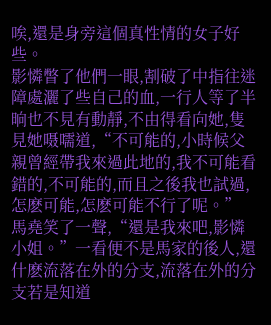唉,還是身旁這個真性情的女子好些。
影憐瞥了他們一眼,割破了中指往迷障處灑了些自己的血,一行人等了半晌也不見有動靜,不由得看向她,隻見她嗫嚅道,“不可能的,小時候父親曾經帶我來過此地的,我不可能看錯的,不可能的,而且之後我也試過,怎麽可能,怎麽可能不行了呢。”
馬堯笑了一聲,“還是我來吧,影憐小姐。”一看便不是馬家的後人,還什麽流落在外的分支,流落在外的分支若是知道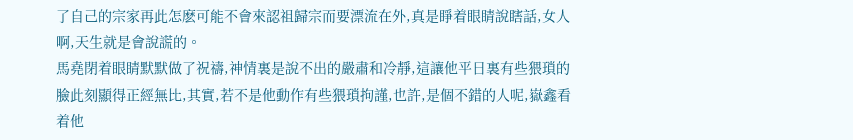了自己的宗家再此怎麽可能不會來認祖歸宗而要漂流在外,真是睜着眼睛說瞎話,女人啊,天生就是會說謊的。
馬堯閉着眼睛默默做了祝禱,神情裏是說不出的嚴肅和冷靜,這讓他平日裏有些猥瑣的臉此刻顯得正經無比,其實,若不是他動作有些猥瑣拘謹,也許,是個不錯的人呢,嶽鑫看着他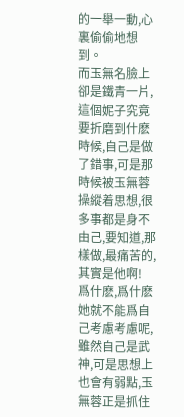的一舉一動,心裏偷偷地想到。
而玉無名臉上卻是鐵青一片,這個妮子究竟要折磨到什麽時候,自己是做了錯事,可是那時候被玉無蓉操縱着思想,很多事都是身不由己,要知道,那樣做,最痛苦的,其實是他啊!
爲什麽,爲什麽她就不能爲自己考慮考慮呢,雖然自己是武神,可是思想上也會有弱點,玉無蓉正是抓住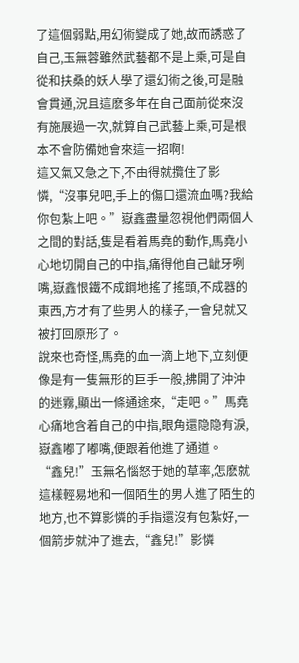了這個弱點,用幻術變成了她,故而誘惑了自己,玉無蓉雖然武藝都不是上乘,可是自從和扶桑的妖人學了還幻術之後,可是融會貫通,況且這麽多年在自己面前從來沒有施展過一次,就算自己武藝上乘,可是根本不會防備她會來這一招啊!
這又氣又急之下,不由得就攬住了影憐,“沒事兒吧,手上的傷口還流血嗎?我給你包紮上吧。”嶽鑫盡量忽視他們兩個人之間的對話,隻是看着馬堯的動作,馬堯小心地切開自己的中指,痛得他自己龇牙咧嘴,嶽鑫恨鐵不成鋼地搖了搖頭,不成器的東西,方才有了些男人的樣子,一會兒就又被打回原形了。
說來也奇怪,馬堯的血一滴上地下,立刻便像是有一隻無形的巨手一般,拂開了沖沖的迷霧,顯出一條通途來,“走吧。”馬堯心痛地含着自己的中指,眼角還隐隐有淚,嶽鑫嘟了嘟嘴,便跟着他進了通道。
“鑫兒!”玉無名惱怒于她的草率,怎麽就這樣輕易地和一個陌生的男人進了陌生的地方,也不算影憐的手指還沒有包紮好,一個箭步就沖了進去,“鑫兒!”影憐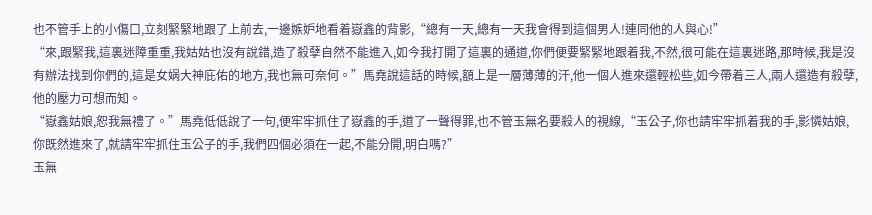也不管手上的小傷口,立刻緊緊地跟了上前去,一邊嫉妒地看着嶽鑫的背影,“總有一天,總有一天我會得到這個男人!連同他的人與心!”
“來,跟緊我,這裏迷障重重,我姑姑也沒有說錯,造了殺孽自然不能進入,如今我打開了這裏的通道,你們便要緊緊地跟着我,不然,很可能在這裏迷路,那時候,我是沒有辦法找到你們的,這是女娲大神庇佑的地方,我也無可奈何。”馬堯說這話的時候,額上是一層薄薄的汗,他一個人進來還輕松些,如今帶着三人,兩人還造有殺孽,他的壓力可想而知。
“嶽鑫姑娘,恕我無禮了。”馬堯低低說了一句,便牢牢抓住了嶽鑫的手,道了一聲得罪,也不管玉無名要殺人的視線,“玉公子,你也請牢牢抓着我的手,影憐姑娘,你既然進來了,就請牢牢抓住玉公子的手,我們四個必須在一起,不能分開,明白嗎?”
玉無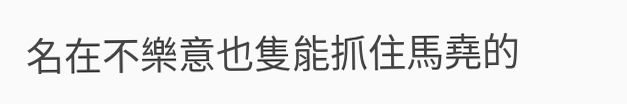名在不樂意也隻能抓住馬堯的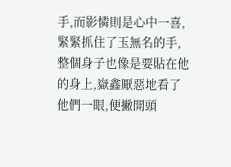手,而影憐則是心中一喜,緊緊抓住了玉無名的手,整個身子也像是要貼在他的身上,嶽鑫厭惡地看了他們一眼,便撇開頭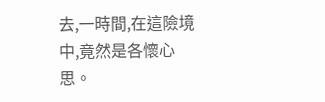去,一時間,在這險境中,竟然是各懷心思。